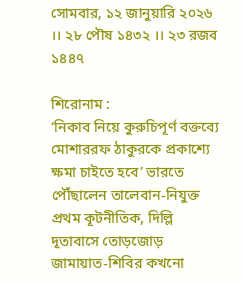সোমবার, ১২ জানুয়ারি ২০২৬ ।। ২৮ পৌষ ১৪৩২ ।। ২৩ রজব ১৪৪৭

শিরোনাম :
‘নিকাব নিয়ে কুরুচিপূর্ণ বক্তব্যে মোশাররফ ঠাকুরকে প্রকাশ্যে ক্ষমা চাইতে হবে’ ভারতে পৌঁছালেন তালেবান-নিযুক্ত প্রথম কূটনীতিক, দিল্লি দূতাবাসে তোড়জোড় জামায়াত-শিবির কখনো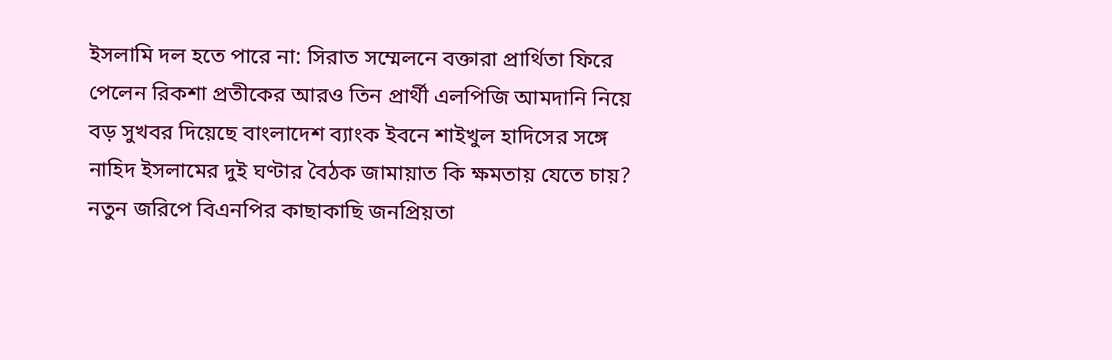ইসলামি দল হতে পারে না: সিরাত সম্মেলনে বক্তারা প্রার্থিতা ফিরে পেলেন রিকশা প্রতীকের আরও তিন প্রার্থী এলপিজি আমদানি নিয়ে বড় সুখবর দিয়েছে বাংলাদেশ ব্যাংক ইবনে শাইখুল হাদিসের সঙ্গে নাহিদ ইসলামের দুই ঘণ্টার বৈঠক জামায়াত কি ক্ষমতায় যেতে চায়? নতুন জরিপে বিএনপির কাছাকাছি জনপ্রিয়তা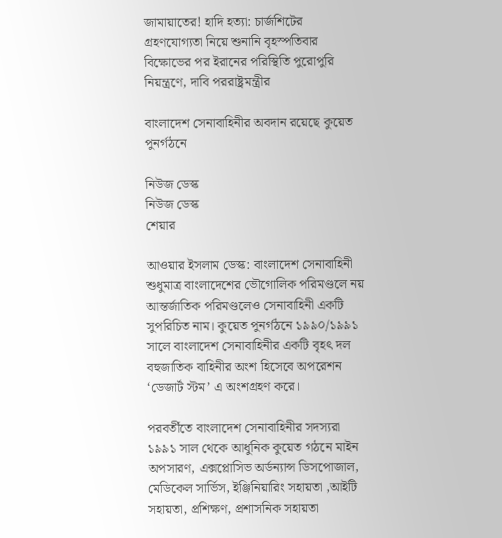জামায়াতের! হাদি হত্যা: চার্জশিটের গ্রহণযোগ্যতা নিয়ে শুনানি বৃহস্পতিবার বিক্ষোভের পর ইরানের পরিস্থিতি পুরোপুরি নিয়ন্ত্রণে, দাবি পররাষ্ট্রমন্ত্রীর

বাংলাদেশ সেনাবাহিনীর অবদান রয়েছে কুয়েত পুনর্গঠনে

নিউজ ডেস্ক
নিউজ ডেস্ক
শেয়ার

আওয়ার ইসলাম ডেস্ক: বাংলাদেশ সেনাবাহিনী শুধুমাত্র বাংলাদেশের ভৌগোলিক পরিমণ্ডলে নয় আন্তর্জাতিক পরিমণ্ডলেও সেনাবাহিনী একটি সুপরিচিত নাম। কুয়েত পুনর্গঠনে ১৯৯০/১৯৯১ সালে বাংলাদেশ সেনাবাহিনীর একটি বৃহৎ দল বহুজাতিক বাহিনীর অংশ হিসেবে অপরেশন ‘ডেজার্ট স্টম’ এ অংশগ্রহণ করে।

পরবর্তীতে বাংলাদেশ সেনাবাহিনীর সদস্যরা ১৯৯১ সাল থেকে আধুনিক কুয়েত গঠনে মাইন অপসারণ, এক্সপ্লোসিভ অর্ডন্যান্স ডিসপোজাল, মেডিকেল সার্ভিস, ইঞ্জিনিয়ারিং সহায়তা ,আইটি সহায়তা, প্রশিক্ষণ, প্রশাসনিক সহায়তা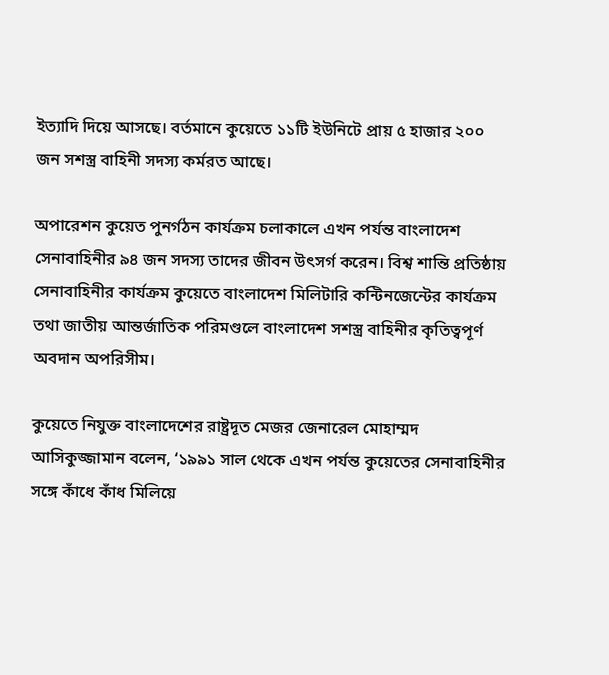ইত্যাদি দিয়ে আসছে। বর্তমানে কুয়েতে ১১টি ইউনিটে প্রায় ৫ হাজার ২০০ জন সশস্ত্র বাহিনী সদস্য কর্মরত আছে।

অপারেশন কুয়েত পুনর্গঠন কার্যক্রম চলাকালে এখন পর্যন্ত বাংলাদেশ সেনাবাহিনীর ৯৪ জন সদস্য তাদের জীবন উৎসর্গ করেন। বিশ্ব শান্তি প্রতিষ্ঠায় সেনাবাহিনীর কার্যক্রম কুয়েতে বাংলাদেশ মিলিটারি কন্টিনজেন্টের কার্যক্রম তথা জাতীয় আন্তর্জাতিক পরিমণ্ডলে বাংলাদেশ সশস্ত্র বাহিনীর কৃতিত্বপূর্ণ অবদান অপরিসীম।

কুয়েতে নিযুক্ত বাংলাদেশের রাষ্ট্রদূত মেজর জেনারেল মোহাম্মদ আসিকুজ্জামান বলেন, ‘১৯৯১ সাল থেকে এখন পর্যন্ত কুয়েতের সেনাবাহিনীর সঙ্গে কাঁধে কাঁধ মিলিয়ে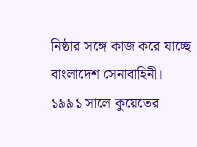নিষ্ঠার সঙ্গে কাজ করে যাচ্ছে বাংলাদেশ সেনাবাহিনী। ১৯৯১ সালে কুয়েতের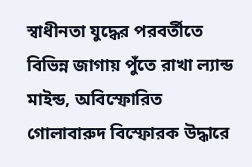স্বাধীনতা যুদ্ধের পরবর্তীতে বিভিন্ন জাগায় পুঁতে রাখা ল্যান্ড মাইন্ড, অবিস্ফোরিত গোলাবারুদ বিস্ফোরক উদ্ধারে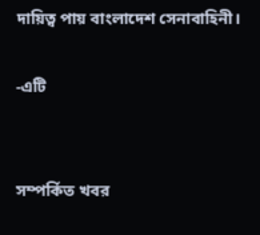দায়িত্ব পায় বাংলাদেশ সেনাবাহিনী।

-এটি


সম্পর্কিত খবর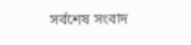সর্বশেষ সংবাদ